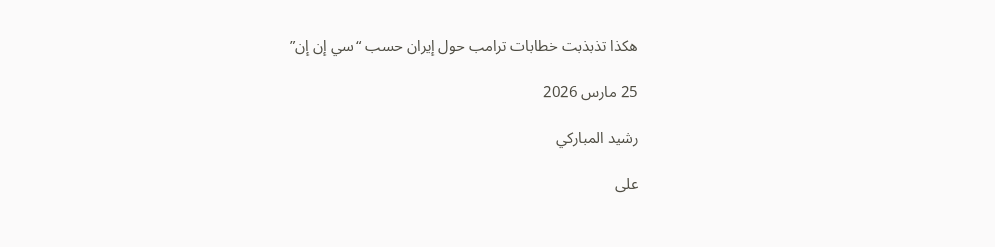هكذا تذبذبت خطابات ترامب حول إيران حسب “سي إن إن”

25 مارس 2026

رشيد المباركي

على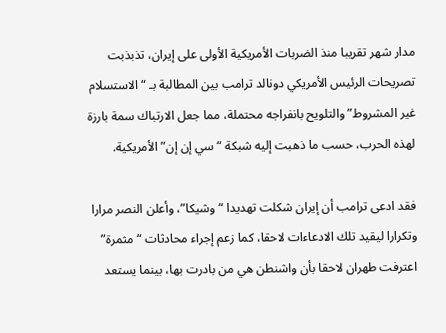مدار شهر تقريبا منذ الضربات الأمريكية الأولى على إيران، تذبذبت تصريحات الرئيس الأمريكي دونالد ترامب بين المطالبة بـ “الاستسلام غير المشروط” والتلويح بانفراجه محتملة، مما جعل الارتباك سمة بارزة لهذه الحرب، حسب ما ذهبت إليه شبكة “سي إن إن” الأمريكية.

فقد ادعى ترامب أن إيران شكلت تهديدا “وشيكا”، وأعلن النصر مرارا وتكرارا ليقيد تلك الادعاءات لاحقا، كما زعم إجراء محادثات “مثمرة” اعترفت طهران لاحقا بأن واشنطن هي من بادرت بها، بينما يستعد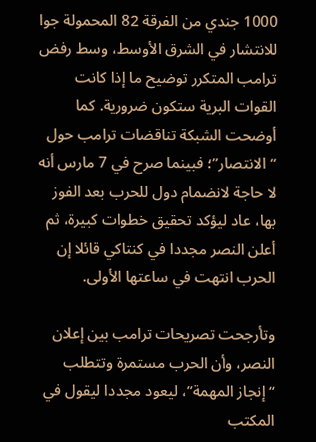1000 جندي من الفرقة 82 المحمولة جوا للانتشار في الشرق الأوسط، وسط رفض ترامب المتكرر توضيح ما إذا كانت القوات البرية ستكون ضرورية. كما أوضحت الشبكة تناقضات ترامب حول “الانتصار”؛ فبينما صرح في 7 مارس أنه لا حاجة لانضمام دول للحرب بعد الفوز بها، عاد ليؤكد تحقيق خطوات كبيرة، ثم أعلن النصر مجددا في كنتاكي قائلا إن الحرب انتهت في ساعتها الأولى.

وتأرجحت تصريحات ترامب بين إعلان النصر، وأن الحرب مستمرة وتتطلب “إنجاز المهمة”، ليعود مجددا ليقول في المكتب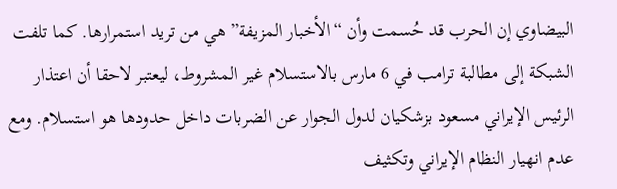البيضاوي إن الحرب قد حُسمت وأن “الأخبار المزيفة” هي من تريد استمرارها. كما تلفت الشبكة إلى مطالبة ترامب في 6 مارس بالاستسلام غير المشروط، ليعتبر لاحقا أن اعتذار الرئيس الإيراني مسعود بزشكيان لدول الجوار عن الضربات داخل حدودها هو استسلام. ومع عدم انهيار النظام الإيراني وتكثيف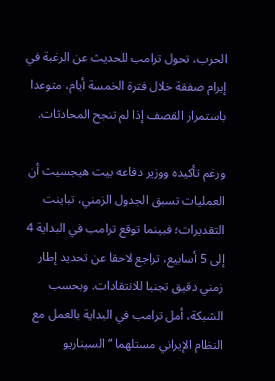الحرب، تحول ترامب للحديث عن الرغبة في إبرام صفقة خلال فترة الخمسة أيام، متوعدا باستمرار القصف إذا لم تنجح المحادثات.

ورغم تأكيده ووزير دفاعه بيت هيجسيث أن العمليات تسبق الجدول الزمني، تباينت التقديرات؛ فبينما توقع ترامب في البداية 4 إلى 5 أسابيع، تراجع لاحقا عن تحديد إطار زمني دقيق تجنبا للانتقادات. وبحسب الشبكة، أمل ترامب في البداية بالعمل مع النظام الإيراني مستلهما “السيناريو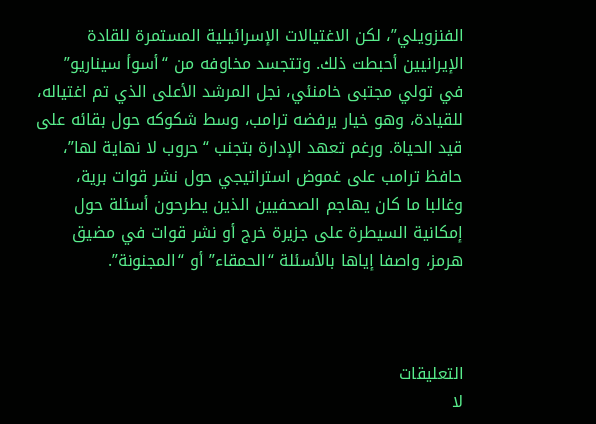الفنزويلي”، لكن الاغتيالات الإسرائيلية المستمرة للقادة الإيرانيين أحبطت ذلك. وتتجسد مخاوفه من “أسوأ سيناريو” في تولي مجتبى خامنئي، نجل المرشد الأعلى الذي تم اغتياله، للقيادة، وهو خيار يرفضه ترامب، وسط شكوكه حول بقائه على قيد الحياة. ورغم تعهد الإدارة بتجنب “حروب لا نهاية لها”، حافظ ترامب على غموض استراتيجي حول نشر قوات برية، وغالبا ما كان يهاجم الصحفيين الذين يطرحون أسئلة حول إمكانية السيطرة على جزيرة خرج أو نشر قوات في مضيق هرمز، واصفا إياها بالأسئلة “الحمقاء” أو “المجنونة”.



التعليقات
لا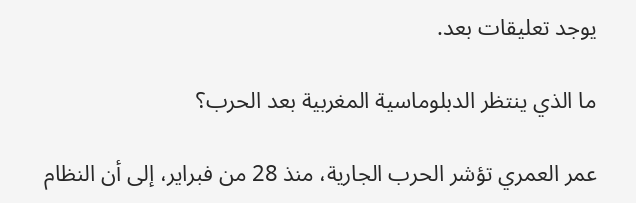يوجد تعليقات بعد.

ما الذي ينتظر الدبلوماسية المغربية بعد الحرب؟

عمر العمري تؤشر الحرب الجارية، منذ 28 من فبراير، إلى أن النظام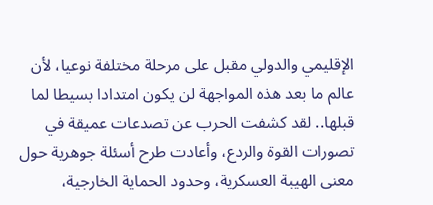الإقليمي والدولي مقبل على مرحلة مختلفة نوعيا، لأن عالم ما بعد هذه المواجهة لن يكون امتدادا بسيطا لما قبلها.. لقد كشفت الحرب عن تصدعات عميقة في تصورات القوة والردع، وأعادت طرح أسئلة جوهرية حول معنى الهيبة العسكرية، وحدود الحماية الخارجية،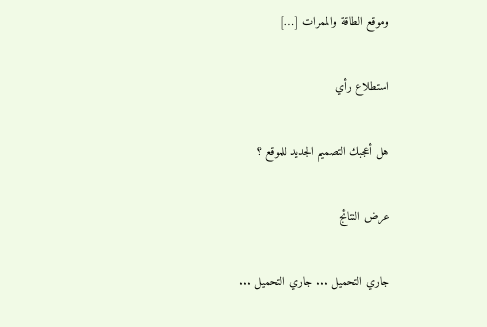وموقع الطاقة والممرات […]

استطلاع رأي

هل أعجبك التصميم الجديد للموقع ؟

عرض النتائج

جاري التحميل ... جاري التحميل ...